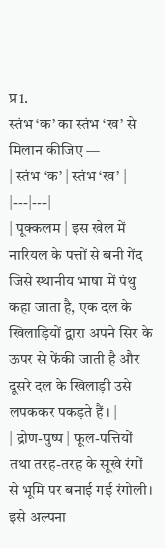प्र1.
स्तंभ ‘क’ का स्तंभ ‘ख’ से मिलान कीजिए —
| स्तंभ ‘क’ | स्तंभ ‘ख’ |
|---|---|
| पूक्कलम | इस खेल में नारियल के पत्तों से बनी गेंद जिसे स्थानीय भाषा में पंथु कहा जाता है, एक दल के खिलाड़ियों द्वारा अपने सिर के ऊपर से फेंकी जाती है और दूसरे दल के खिलाड़ी उसे लपककर पकड़ते हैं। |
| द्रोण-पुष्प | फूल-पत्तियों तथा तरह-तरह के सूखे रंगों से भूमि पर बनाई गई रंगोली। इसे अल्पना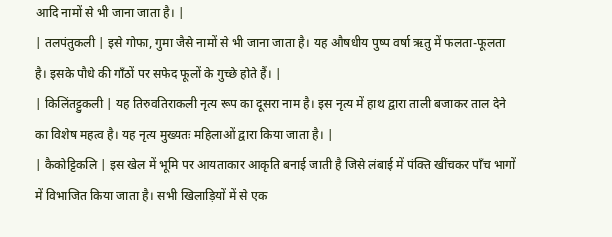आदि नामों से भी जाना जाता है। |
| तलपंतुकली | इसे गोफा, गुमा जैसे नामों से भी जाना जाता है। यह औषधीय पुष्प वर्षा ऋतु में फलता-फूलता है। इसके पौधे की गाँठों पर सफेद फूलों के गुच्छे होते हैं। |
| किलिंतट्टुकली | यह तिरुवतिराकली नृत्य रूप का दूसरा नाम है। इस नृत्य में हाथ द्वारा ताली बजाकर ताल देने का विशेष महत्व है। यह नृत्य मुख्यतः महिलाओं द्वारा किया जाता है। |
| कैकोट्टिकलि | इस खेल में भूमि पर आयताकार आकृति बनाई जाती है जिसे लंबाई में पंक्ति खींचकर पाँच भागों में विभाजित किया जाता है। सभी खिलाड़ियों में से एक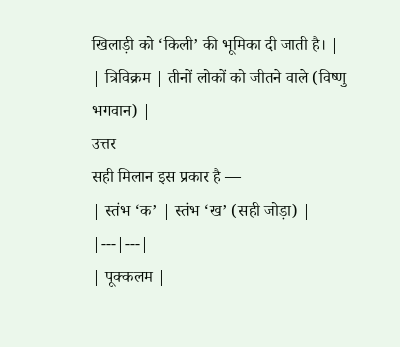खिलाड़ी को ‘किली’ की भूमिका दी जाती है। |
| त्रिविक्रम | तीनों लोकों को जीतने वाले (विष्णु भगवान) |
उत्तर
सही मिलान इस प्रकार है —
| स्तंभ ‘क’ | स्तंभ ‘ख’ (सही जोड़ा) |
|---|---|
| पूक्कलम |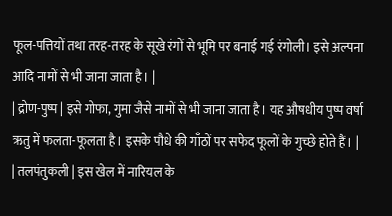फूल-पत्तियों तथा तरह-तरह के सूखे रंगों से भूमि पर बनाई गई रंगोली। इसे अल्पना आदि नामों से भी जाना जाता है। |
| द्रोण-पुष्प | इसे गोफा, गुमा जैसे नामों से भी जाना जाता है। यह औषधीय पुष्प वर्षा ऋतु में फलता-फूलता है। इसके पौधे की गाँठों पर सफेद फूलों के गुच्छे होते हैं। |
| तलपंतुकली | इस खेल में नारियल के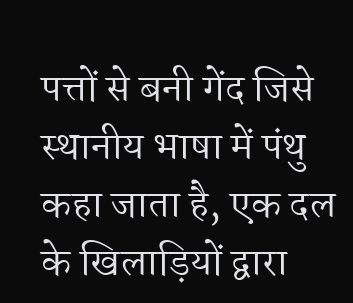पत्तों से बनी गेंद जिसे स्थानीय भाषा में पंथु कहा जाता है, एक दल के खिलाड़ियों द्वारा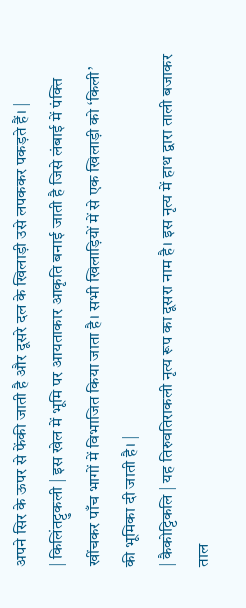अपने सिर के ऊपर से फेंकी जाती है और दूसरे दल के खिलाड़ी उसे लपककर पकड़ते हैं। |
| किलिंतट्टुकली | इस खेल में भूमि पर आयताकार आकृति बनाई जाती है जिसे लंबाई में पंक्ति खींचकर पाँच भागों में विभाजित किया जाता है। सभी खिलाड़ियों में से एक खिलाड़ी को ‘किली’ की भूमिका दी जाती है। |
| कैकोट्टिकलि | यह तिरुवतिराकली नृत्य रूप का दूसरा नाम है। इस नृत्य में हाथ द्वारा ताली बजाकर ताल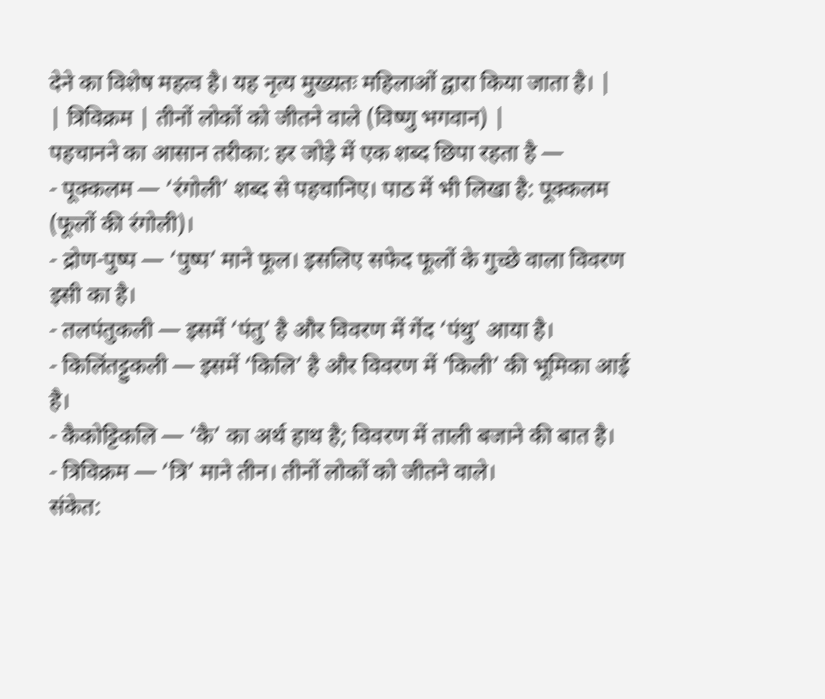देने का विशेष महत्व है। यह नृत्य मुख्यतः महिलाओं द्वारा किया जाता है। |
| त्रिविक्रम | तीनों लोकों को जीतने वाले (विष्णु भगवान) |
पहचानने का आसान तरीका: हर जोड़े में एक शब्द छिपा रहता है —
- पूक्कलम — ‘रंगोली’ शब्द से पहचानिए। पाठ में भी लिखा है: पूक्कलम (फूलों की रंगोली)।
- द्रोण-पुष्प — ‘पुष्प’ माने फूल। इसलिए सफेद फूलों के गुच्छे वाला विवरण इसी का है।
- तलपंतुकली — इसमें ‘पंतु’ है और विवरण में गेंद ‘पंथु’ आया है।
- किलिंतट्टुकली — इसमें ‘किलि’ है और विवरण में ‘किली’ की भूमिका आई है।
- कैकोट्टिकलि — ‘कै’ का अर्थ हाथ है; विवरण में ताली बजाने की बात है।
- त्रिविक्रम — ‘त्रि’ माने तीन। तीनों लोकों को जीतने वाले।
संकेत: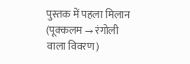पुस्तक में पहला मिलान (पूक्कलम → रंगोली वाला विवरण)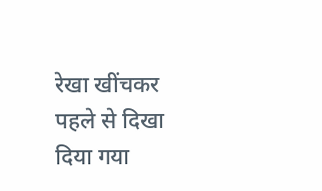रेखा खींचकर पहले से दिखा दिया गया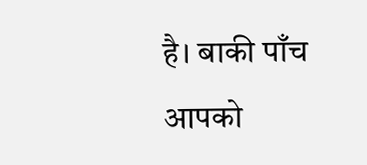है। बाकी पाँच आपको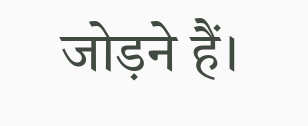जोड़ने हैं।